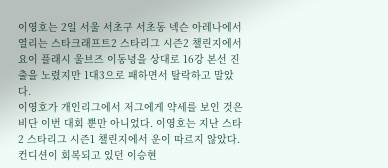이영호는 2일 서울 서초구 서초동 넥슨 아레나에서 열리는 스타크래프트2 스타리그 시즌2 챌린지에서 요이 플래시 울브즈 이동녕을 상대로 16강 본선 진출을 노렸지만 1대3으로 패하면서 탈락하고 말았다.
이영호가 개인리그에서 저그에게 약세를 보인 것은 비단 이번 대회 뿐만 아니었다. 이영호는 지난 스타2 스타리그 시즌1 챌린지에서 운이 따르지 않았다. 컨디션이 회복되고 있던 이승현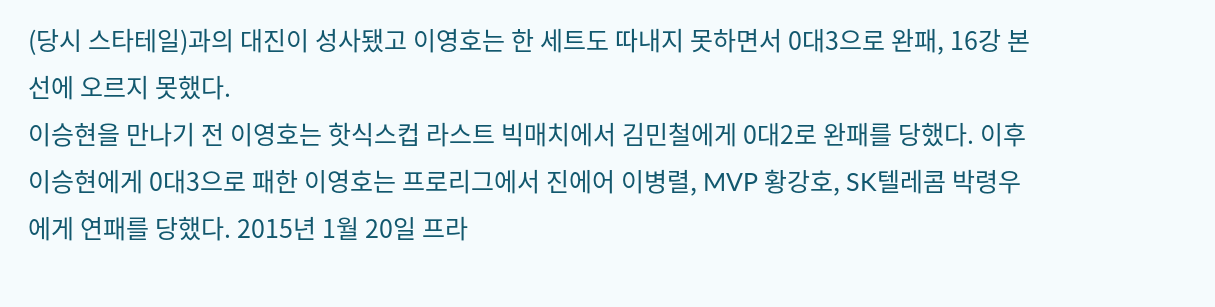(당시 스타테일)과의 대진이 성사됐고 이영호는 한 세트도 따내지 못하면서 0대3으로 완패, 16강 본선에 오르지 못했다.
이승현을 만나기 전 이영호는 핫식스컵 라스트 빅매치에서 김민철에게 0대2로 완패를 당했다. 이후 이승현에게 0대3으로 패한 이영호는 프로리그에서 진에어 이병렬, MVP 황강호, SK텔레콤 박령우에게 연패를 당했다. 2015년 1월 20일 프라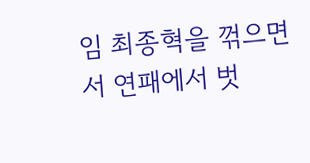임 최종혁을 꺾으면서 연패에서 벗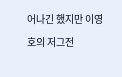어나긴 했지만 이영호의 저그전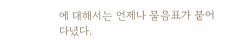에 대해서는 언제나 물음표가 붙어다녔다.